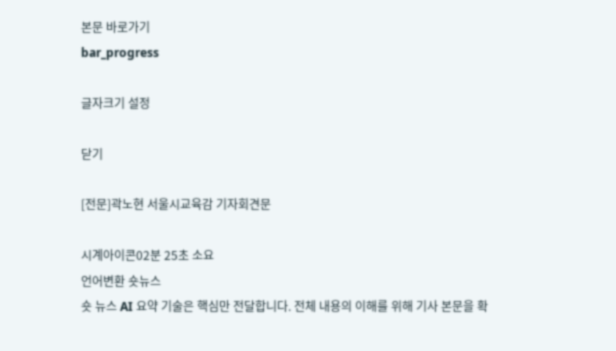본문 바로가기
bar_progress

글자크기 설정

닫기

[전문]곽노현 서울시교육감 기자회견문

시계아이콘02분 25초 소요
언어변환 숏뉴스
숏 뉴스 AI 요약 기술은 핵심만 전달합니다. 전체 내용의 이해를 위해 기사 본문을 확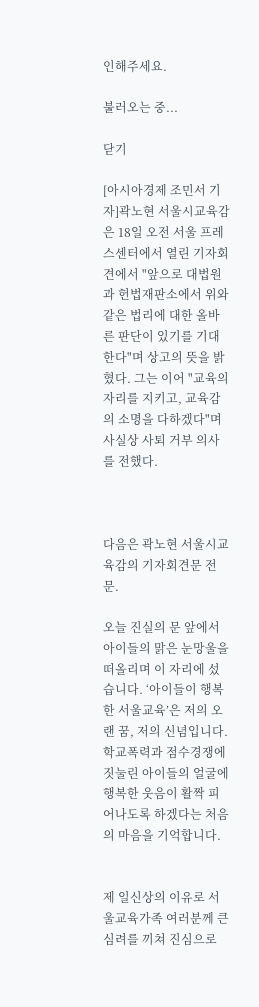인해주세요.

불러오는 중...

닫기

[아시아경제 조민서 기자]곽노현 서울시교육감은 18일 오전 서울 프레스센터에서 열린 기자회견에서 "앞으로 대법원과 헌법재판소에서 위와 같은 법리에 대한 올바른 판단이 있기를 기대한다"며 상고의 뜻을 밝혔다. 그는 이어 "교육의 자리를 지키고, 교육감의 소명을 다하겠다"며 사실상 사퇴 거부 의사를 전했다.



다음은 곽노현 서울시교육감의 기자회견문 전문.

오늘 진실의 문 앞에서 아이들의 맑은 눈망울을 떠올리며 이 자리에 섰습니다. ‘아이들이 행복한 서울교육’은 저의 오랜 꿈, 저의 신념입니다. 학교폭력과 점수경쟁에 짓눌린 아이들의 얼굴에 행복한 웃음이 활짝 피어나도록 하겠다는 처음의 마음을 기억합니다.


제 일신상의 이유로 서울교육가족 여러분께 큰 심려를 끼쳐 진심으로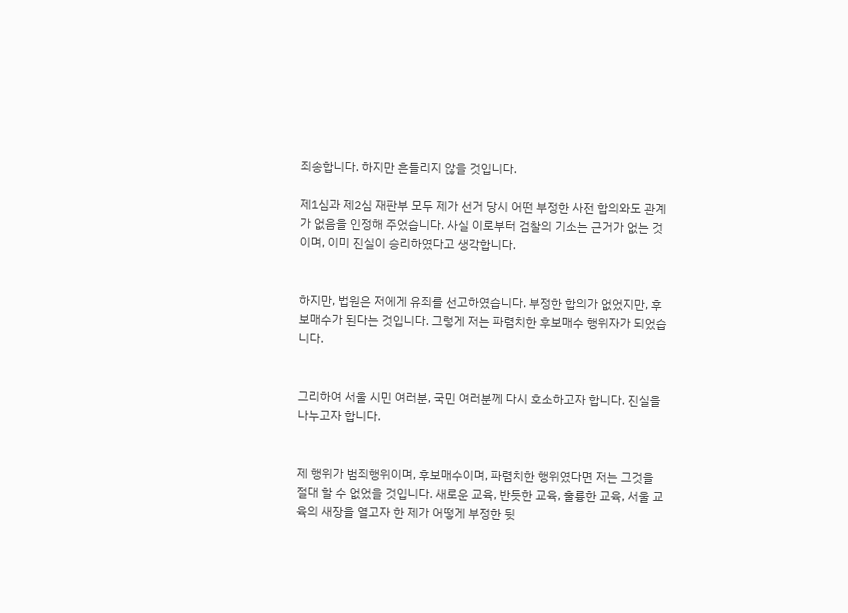죄송합니다. 하지만 흔들리지 않을 것입니다.

제1심과 제2심 재판부 모두 제가 선거 당시 어떤 부정한 사전 합의와도 관계가 없음을 인정해 주었습니다. 사실 이로부터 검찰의 기소는 근거가 없는 것이며, 이미 진실이 승리하였다고 생각합니다.


하지만, 법원은 저에게 유죄를 선고하였습니다. 부정한 합의가 없었지만, 후보매수가 된다는 것입니다. 그렇게 저는 파렴치한 후보매수 행위자가 되었습니다.


그리하여 서울 시민 여러분, 국민 여러분께 다시 호소하고자 합니다. 진실을 나누고자 합니다.


제 행위가 범죄행위이며, 후보매수이며, 파렴치한 행위였다면 저는 그것을 절대 할 수 없었을 것입니다. 새로운 교육, 반듯한 교육, 훌륭한 교육, 서울 교육의 새장을 열고자 한 제가 어떻게 부정한 뒷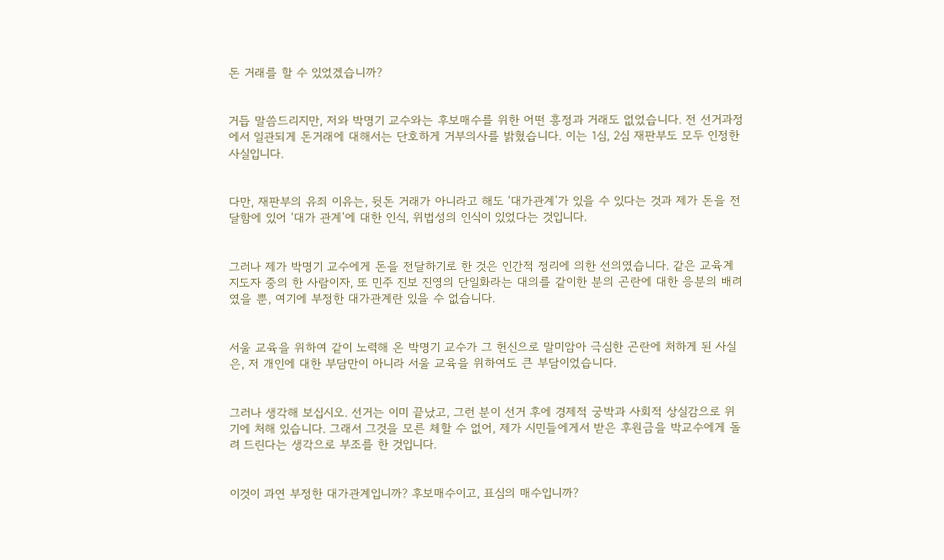돈 거래를 할 수 있었겠습니까?


거듭 말씀드리지만, 저와 박명기 교수와는 후보매수를 위한 어떤 흥정과 거래도 없었습니다. 전 선거과정에서 일관되게 돈거래에 대해서는 단호하게 거부의사를 밝혔습니다. 이는 1심, 2심 재판부도 모두 인정한 사실입니다.


다만, 재판부의 유죄 이유는, 뒷돈 거래가 아니라고 해도 ‘대가관계’가 있을 수 있다는 것과 제가 돈을 전달함에 있어 ‘대가 관계’에 대한 인식, 위법성의 인식이 있었다는 것입니다.


그러나 제가 박명기 교수에게 돈을 전달하기로 한 것은 인간적 정리에 의한 선의였습니다. 같은 교육계 지도자 중의 한 사람이자, 또 민주 진보 진영의 단일화라는 대의를 같이한 분의 곤란에 대한 응분의 배려였을 뿐, 여기에 부정한 대가관계란 있을 수 없습니다.


서울 교육을 위하여 같이 노력해 온 박명기 교수가 그 헌신으로 말미암아 극심한 곤란에 처하게 된 사실은, 저 개인에 대한 부담만이 아니라 서울 교육을 위하여도 큰 부담이었습니다.


그러나 생각해 보십시오. 선거는 이미 끝났고, 그런 분이 선거 후에 경제적 궁박과 사회적 상실감으로 위기에 처해 있습니다. 그래서 그것을 모른 체할 수 없어, 제가 시민들에게서 받은 후원금을 박교수에게 돌려 드린다는 생각으로 부조를 한 것입니다.


이것이 과연 부정한 대가관계입니까? 후보매수이고, 표심의 매수입니까?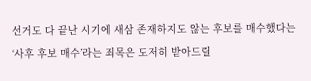선거도 다 끝난 시기에 새삼 존재하지도 않는 후보를 매수했다는 ‘사후 후보 매수’라는 죄목은 도저히 받아드릴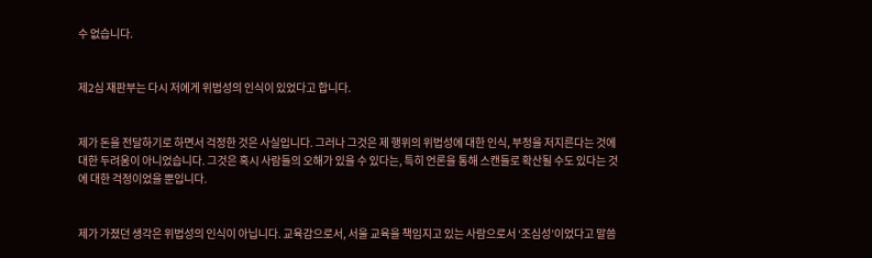수 없습니다.


제2심 재판부는 다시 저에게 위법성의 인식이 있었다고 합니다.


제가 돈을 전달하기로 하면서 걱정한 것은 사실입니다. 그러나 그것은 제 행위의 위법성에 대한 인식, 부정을 저지른다는 것에 대한 두려움이 아니었습니다. 그것은 혹시 사람들의 오해가 있을 수 있다는, 특히 언론을 통해 스캔들로 확산될 수도 있다는 것에 대한 걱정이었을 뿐입니다.


제가 가졌던 생각은 위법성의 인식이 아닙니다. 교육감으로서, 서울 교육을 책임지고 있는 사람으로서 ‘조심성’이었다고 말씀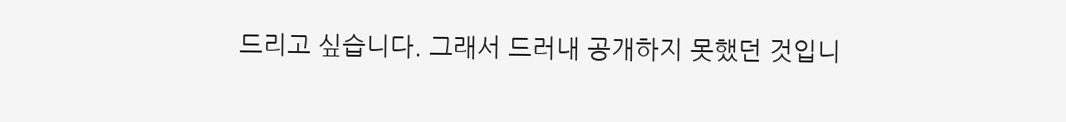드리고 싶습니다. 그래서 드러내 공개하지 못했던 것입니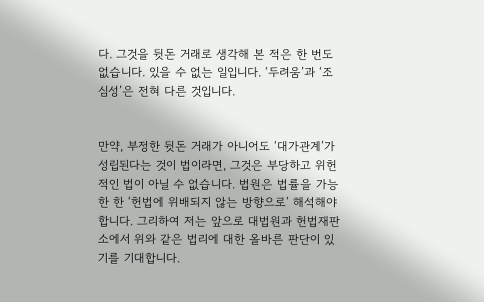다. 그것을 뒷돈 거래로 생각해 본 적은 한 번도 없습니다. 있을 수 없는 일입니다. ‘두려움’과 ‘조심성’은 전혀 다른 것입니다.


만약, 부정한 뒷돈 거래가 아니어도 ‘대가관계’가 성립된다는 것이 법이라면, 그것은 부당하고 위헌적인 법이 아닐 수 없습니다. 법원은 법률을 가능한 한 ‘헌법에 위배되지 않는 방향으로’ 해석해야 합니다. 그리하여 저는 앞으로 대법원과 헌법재판소에서 위와 같은 법리에 대한 올바른 판단이 있기를 기대합니다.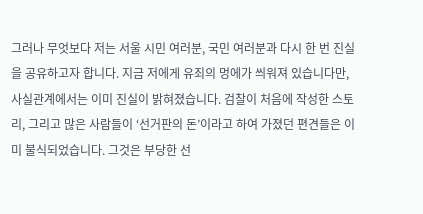그러나 무엇보다 저는 서울 시민 여러분, 국민 여러분과 다시 한 번 진실을 공유하고자 합니다. 지금 저에게 유죄의 멍에가 씌워져 있습니다만, 사실관계에서는 이미 진실이 밝혀졌습니다. 검찰이 처음에 작성한 스토리, 그리고 많은 사람들이 ‘선거판의 돈’이라고 하여 가졌던 편견들은 이미 불식되었습니다. 그것은 부당한 선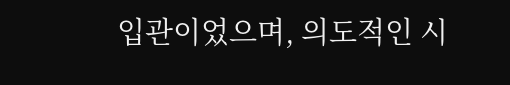입관이었으며, 의도적인 시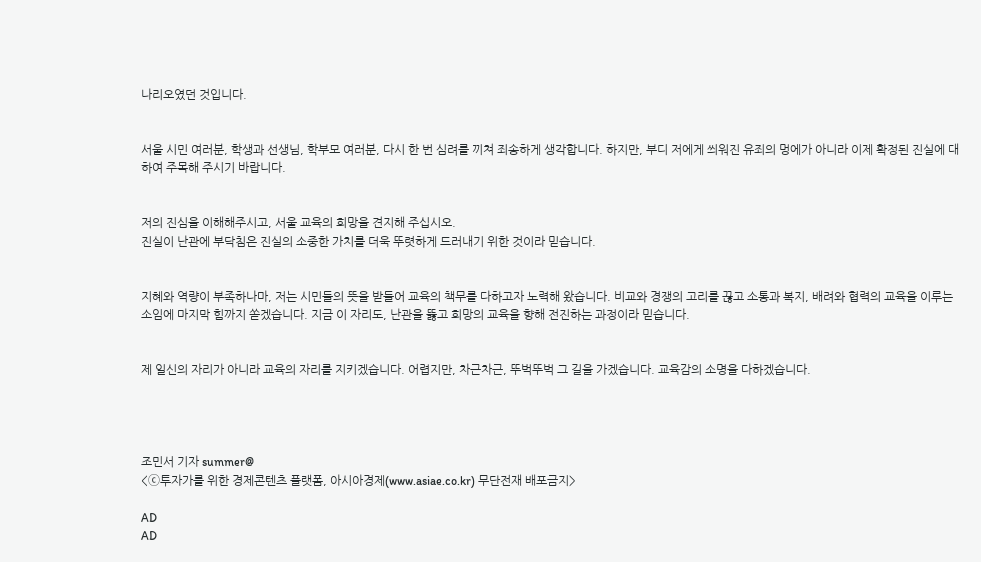나리오였던 것입니다.


서울 시민 여러분, 학생과 선생님, 학부모 여러분, 다시 한 번 심려를 끼쳐 죄송하게 생각합니다. 하지만, 부디 저에게 씌워진 유죄의 멍에가 아니라 이제 확정된 진실에 대하여 주목해 주시기 바랍니다.


저의 진심을 이해해주시고, 서울 교육의 희망을 견지해 주십시오.
진실이 난관에 부닥침은 진실의 소중한 가치를 더욱 뚜렷하게 드러내기 위한 것이라 믿습니다.


지혜와 역량이 부족하나마, 저는 시민들의 뜻을 받들어 교육의 책무를 다하고자 노력해 왔습니다. 비교와 경쟁의 고리를 끊고 소통과 복지, 배려와 협력의 교육을 이루는 소임에 마지막 힘까지 쏟겠습니다. 지금 이 자리도, 난관을 뚫고 희망의 교육을 향해 전진하는 과정이라 믿습니다.


제 일신의 자리가 아니라 교육의 자리를 지키겠습니다. 어렵지만, 차근차근, 뚜벅뚜벅 그 길을 가겠습니다. 교육감의 소명을 다하겠습니다.




조민서 기자 summer@
<ⓒ투자가를 위한 경제콘텐츠 플랫폼, 아시아경제(www.asiae.co.kr) 무단전재 배포금지>

AD
AD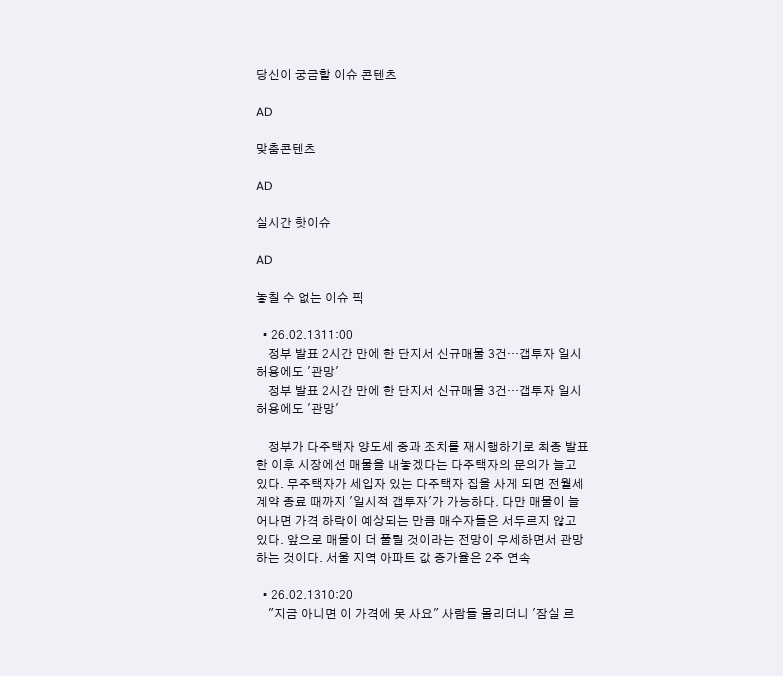당신이 궁금할 이슈 콘텐츠

AD

맞춤콘텐츠

AD

실시간 핫이슈

AD

놓칠 수 없는 이슈 픽

  • 26.02.1311:00
    정부 발표 2시간 만에 한 단지서 신규매물 3건…갭투자 일시 허용에도 '관망'
    정부 발표 2시간 만에 한 단지서 신규매물 3건…갭투자 일시 허용에도 '관망'

    정부가 다주택자 양도세 중과 조치를 재시행하기로 최종 발표한 이후 시장에선 매물을 내놓겠다는 다주택자의 문의가 늘고 있다. 무주택자가 세입자 있는 다주택자 집을 사게 되면 전월세 계약 종료 때까지 '일시적 갭투자'가 가능하다. 다만 매물이 늘어나면 가격 하락이 예상되는 만큼 매수자들은 서두르지 않고 있다. 앞으로 매물이 더 풀릴 것이라는 전망이 우세하면서 관망하는 것이다. 서울 지역 아파트 값 증가율은 2주 연속

  • 26.02.1310:20
    "지금 아니면 이 가격에 못 사요" 사람들 몰리더니 '잠실 르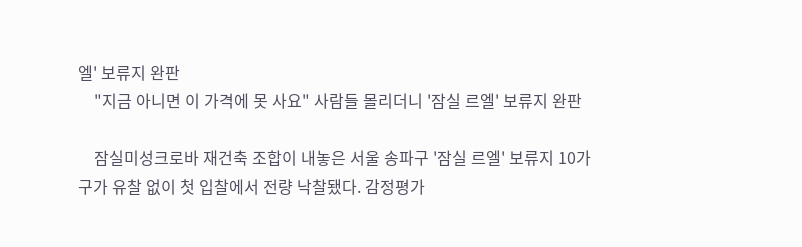엘' 보류지 완판
    "지금 아니면 이 가격에 못 사요" 사람들 몰리더니 '잠실 르엘' 보류지 완판

    잠실미성크로바 재건축 조합이 내놓은 서울 송파구 '잠실 르엘' 보류지 10가구가 유찰 없이 첫 입찰에서 전량 낙찰됐다. 감정평가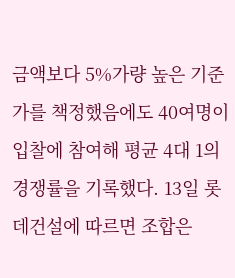금액보다 5%가량 높은 기준가를 책정했음에도 40여명이 입찰에 참여해 평균 4대 1의 경쟁률을 기록했다. 13일 롯데건설에 따르면 조합은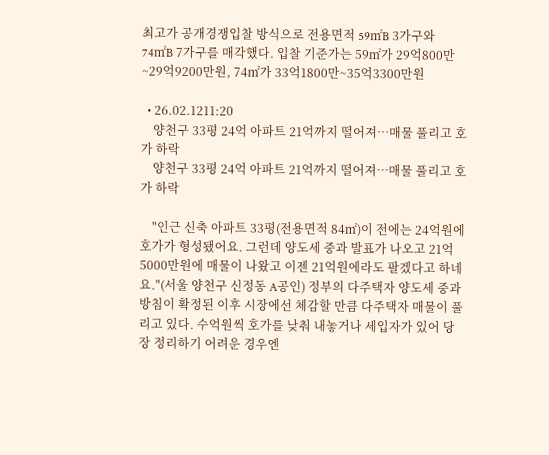최고가 공개경쟁입찰 방식으로 전용면적 59㎡B 3가구와 74㎡B 7가구를 매각했다. 입찰 기준가는 59㎡가 29억800만~29억9200만원, 74㎡가 33억1800만~35억3300만원

  • 26.02.1211:20
    양천구 33평 24억 아파트 21억까지 떨어져…매물 풀리고 호가 하락
    양천구 33평 24억 아파트 21억까지 떨어져…매물 풀리고 호가 하락

    "인근 신축 아파트 33평(전용면적 84㎡)이 전에는 24억원에 호가가 형성됐어요. 그런데 양도세 중과 발표가 나오고 21억5000만원에 매물이 나왔고 이젠 21억원에라도 팔겠다고 하네요."(서울 양천구 신정동 A공인) 정부의 다주택자 양도세 중과 방침이 확정된 이후 시장에선 체감할 만큼 다주택자 매물이 풀리고 있다. 수억원씩 호가를 낮춰 내놓거나 세입자가 있어 당장 정리하기 어려운 경우엔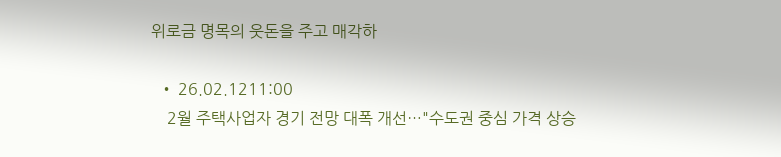위로금 명목의 웃돈을 주고 매각하

  • 26.02.1211:00
    2월 주택사업자 경기 전망 대폭 개선…"수도권 중심 가격 상승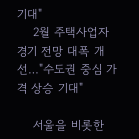기대"
    2월 주택사업자 경기 전망 대폭 개선…"수도권 중심 가격 상승 기대"

    서울을 비롯한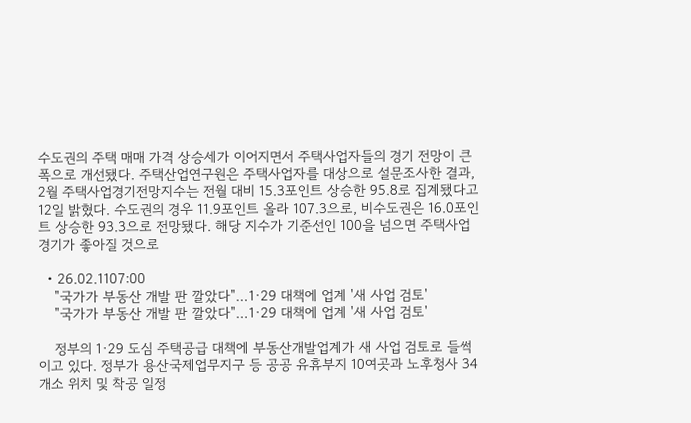수도권의 주택 매매 가격 상승세가 이어지면서 주택사업자들의 경기 전망이 큰 폭으로 개선됐다. 주택산업연구원은 주택사업자를 대상으로 설문조사한 결과, 2월 주택사업경기전망지수는 전월 대비 15.3포인트 상승한 95.8로 집계됐다고 12일 밝혔다. 수도권의 경우 11.9포인트 올라 107.3으로, 비수도권은 16.0포인트 상승한 93.3으로 전망됐다. 해당 지수가 기준선인 100을 넘으면 주택사업 경기가 좋아질 것으로

  • 26.02.1107:00
    "국가가 부동산 개발 판 깔았다"…1·29 대책에 업계 '새 사업 검토'
    "국가가 부동산 개발 판 깔았다"…1·29 대책에 업계 '새 사업 검토'

    정부의 1·29 도심 주택공급 대책에 부동산개발업계가 새 사업 검토로 들썩이고 있다. 정부가 용산국제업무지구 등 공공 유휴부지 10여곳과 노후청사 34개소 위치 및 착공 일정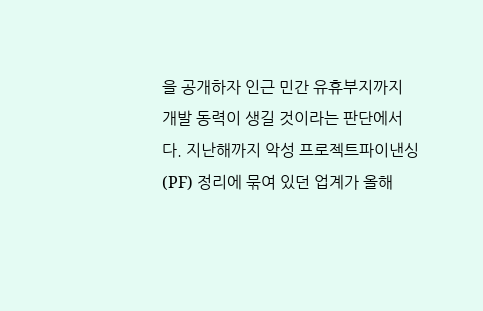을 공개하자 인근 민간 유휴부지까지 개발 동력이 생길 것이라는 판단에서다. 지난해까지 악성 프로젝트파이낸싱(PF) 정리에 묶여 있던 업계가 올해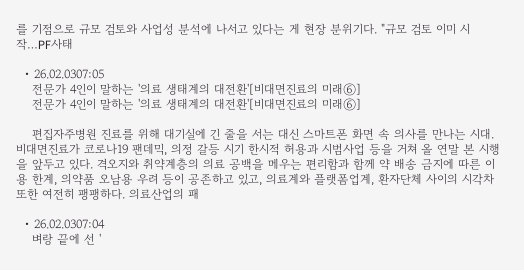를 기점으로 규모 검토와 사업성 분석에 나서고 있다는 게 현장 분위기다. "규모 검토 이미 시작…PF사태

  • 26.02.0307:05
    전문가 4인이 말하는 '의료 생태계의 대전환'[비대면진료의 미래⑥]
    전문가 4인이 말하는 '의료 생태계의 대전환'[비대면진료의 미래⑥]

    편집자주병원 진료를 위해 대기실에 긴 줄을 서는 대신 스마트폰 화면 속 의사를 만나는 시대. 비대면진료가 코로나19 팬데믹, 의정 갈등 시기 한시적 허용과 시범사업 등을 거쳐 올 연말 본 시행을 앞두고 있다. 격오지와 취약계층의 의료 공백을 메우는 편리함과 함께 약 배송 금지에 따른 이용 한계, 의약품 오남용 우려 등이 공존하고 있고, 의료계와 플랫폼업계, 환자단체 사이의 시각차 또한 여전히 팽팽하다. 의료산업의 패

  • 26.02.0307:04
    벼랑 끝에 선 '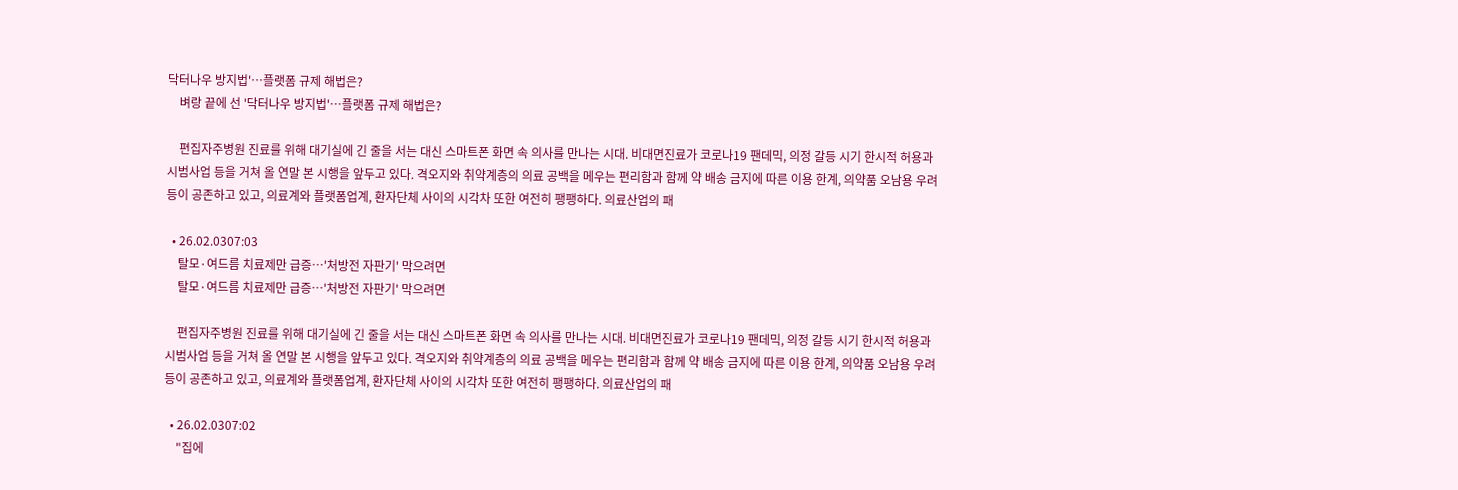닥터나우 방지법'…플랫폼 규제 해법은?
    벼랑 끝에 선 '닥터나우 방지법'…플랫폼 규제 해법은?

    편집자주병원 진료를 위해 대기실에 긴 줄을 서는 대신 스마트폰 화면 속 의사를 만나는 시대. 비대면진료가 코로나19 팬데믹, 의정 갈등 시기 한시적 허용과 시범사업 등을 거쳐 올 연말 본 시행을 앞두고 있다. 격오지와 취약계층의 의료 공백을 메우는 편리함과 함께 약 배송 금지에 따른 이용 한계, 의약품 오남용 우려 등이 공존하고 있고, 의료계와 플랫폼업계, 환자단체 사이의 시각차 또한 여전히 팽팽하다. 의료산업의 패

  • 26.02.0307:03
    탈모·여드름 치료제만 급증…'처방전 자판기' 막으려면
    탈모·여드름 치료제만 급증…'처방전 자판기' 막으려면

    편집자주병원 진료를 위해 대기실에 긴 줄을 서는 대신 스마트폰 화면 속 의사를 만나는 시대. 비대면진료가 코로나19 팬데믹, 의정 갈등 시기 한시적 허용과 시범사업 등을 거쳐 올 연말 본 시행을 앞두고 있다. 격오지와 취약계층의 의료 공백을 메우는 편리함과 함께 약 배송 금지에 따른 이용 한계, 의약품 오남용 우려 등이 공존하고 있고, 의료계와 플랫폼업계, 환자단체 사이의 시각차 또한 여전히 팽팽하다. 의료산업의 패

  • 26.02.0307:02
    "집에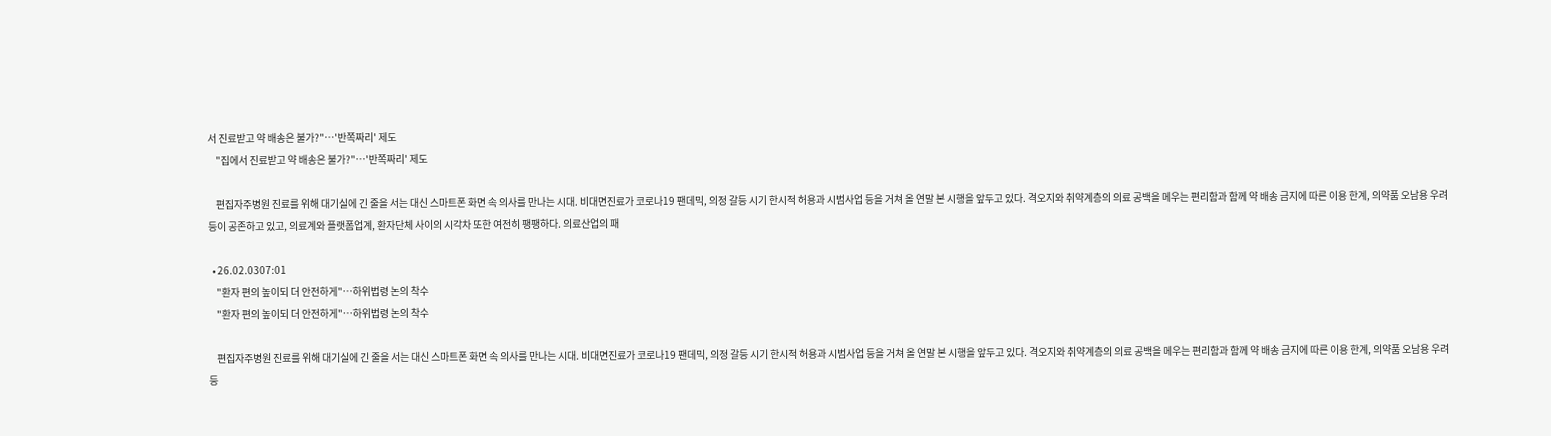서 진료받고 약 배송은 불가?"…'반쪽짜리' 제도
    "집에서 진료받고 약 배송은 불가?"…'반쪽짜리' 제도

    편집자주병원 진료를 위해 대기실에 긴 줄을 서는 대신 스마트폰 화면 속 의사를 만나는 시대. 비대면진료가 코로나19 팬데믹, 의정 갈등 시기 한시적 허용과 시범사업 등을 거쳐 올 연말 본 시행을 앞두고 있다. 격오지와 취약계층의 의료 공백을 메우는 편리함과 함께 약 배송 금지에 따른 이용 한계, 의약품 오남용 우려 등이 공존하고 있고, 의료계와 플랫폼업계, 환자단체 사이의 시각차 또한 여전히 팽팽하다. 의료산업의 패

  • 26.02.0307:01
    "환자 편의 높이되 더 안전하게"…하위법령 논의 착수
    "환자 편의 높이되 더 안전하게"…하위법령 논의 착수

    편집자주병원 진료를 위해 대기실에 긴 줄을 서는 대신 스마트폰 화면 속 의사를 만나는 시대. 비대면진료가 코로나19 팬데믹, 의정 갈등 시기 한시적 허용과 시범사업 등을 거쳐 올 연말 본 시행을 앞두고 있다. 격오지와 취약계층의 의료 공백을 메우는 편리함과 함께 약 배송 금지에 따른 이용 한계, 의약품 오남용 우려 등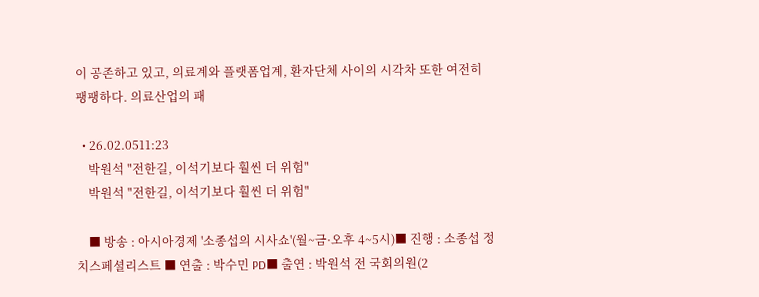이 공존하고 있고, 의료계와 플랫폼업계, 환자단체 사이의 시각차 또한 여전히 팽팽하다. 의료산업의 패

  • 26.02.0511:23
    박원석 "전한길, 이석기보다 훨씬 더 위험"
    박원석 "전한길, 이석기보다 훨씬 더 위험"

    ■ 방송 : 아시아경제 '소종섭의 시사쇼'(월~금·오후 4~5시)■ 진행 : 소종섭 정치스페셜리스트 ■ 연출 : 박수민 PD■ 출연 : 박원석 전 국회의원(2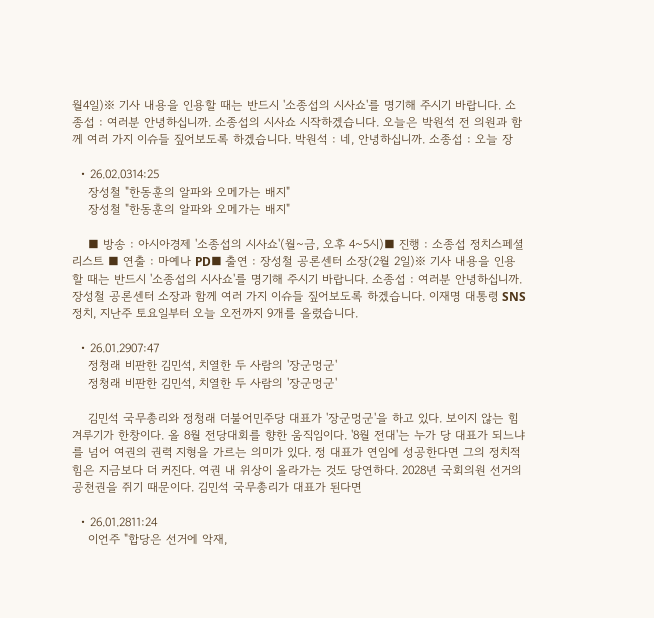월4일)※ 기사 내용을 인용할 때는 반드시 '소종섭의 시사쇼'를 명기해 주시기 바랍니다. 소종섭 : 여러분 안녕하십니까. 소종섭의 시사쇼 시작하겠습니다. 오늘은 박원석 전 의원과 함께 여러 가지 이슈들 짚어보도록 하겠습니다. 박원석 : 네, 안녕하십니까. 소종섭 : 오늘 장

  • 26.02.0314:25
    장성철 "한동훈의 알파와 오메가는 배지"
    장성철 "한동훈의 알파와 오메가는 배지"

    ■ 방송 : 아시아경제 '소종섭의 시사쇼'(월~금, 오후 4~5시)■ 진행 : 소종섭 정치스페셜리스트 ■ 연출 : 마예나 PD■ 출연 : 장성철 공론센터 소장(2월 2일)※ 기사 내용을 인용할 때는 반드시 '소종섭의 시사쇼'를 명기해 주시기 바랍니다. 소종섭 : 여러분 안녕하십니까. 장성철 공론센터 소장과 함께 여러 가지 이슈들 짚어보도록 하겠습니다. 이재명 대통령 SNS 정치, 지난주 토요일부터 오늘 오전까지 9개를 올렸습니다.

  • 26.01.2907:47
    정청래 비판한 김민석, 치열한 두 사람의 '장군멍군'
    정청래 비판한 김민석, 치열한 두 사람의 '장군멍군'

    김민석 국무총리와 정청래 더불어민주당 대표가 '장군멍군'을 하고 있다. 보이지 않는 힘겨루기가 한창이다. 올 8월 전당대회를 향한 움직임이다. '8월 전대'는 누가 당 대표가 되느냐를 넘어 여권의 권력 지형을 가르는 의미가 있다. 정 대표가 연임에 성공한다면 그의 정치적 힘은 지금보다 더 커진다. 여권 내 위상이 올라가는 것도 당연하다. 2028년 국회의원 선거의 공천권을 쥐기 때문이다. 김민석 국무총리가 대표가 된다면

  • 26.01.2811:24
    이언주 "합당은 선거에 악재,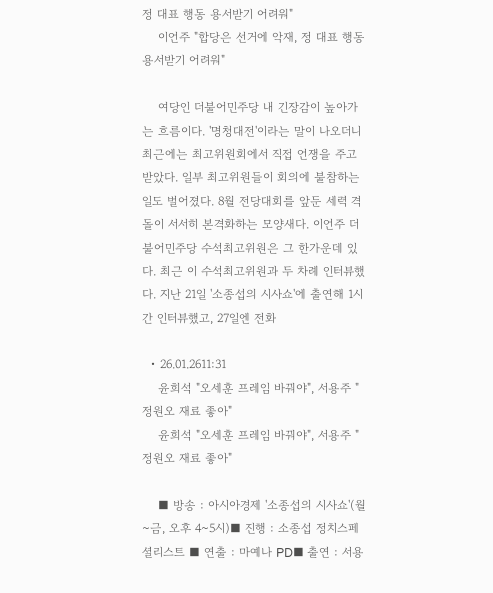정 대표 행동 용서받기 어려워"
    이언주 "합당은 선거에 악재, 정 대표 행동 용서받기 어려워"

    여당인 더불어민주당 내 긴장감이 높아가는 흐름이다. '명청대전'이라는 말이 나오더니 최근에는 최고위원회에서 직접 언쟁을 주고받았다. 일부 최고위원들이 회의에 불참하는 일도 벌어졌다. 8월 전당대회를 앞둔 세력 격돌이 서서히 본격화하는 모양새다. 이언주 더불어민주당 수석최고위원은 그 한가운데 있다. 최근 이 수석최고위원과 두 차례 인터뷰했다. 지난 21일 '소종섭의 시사쇼'에 출연해 1시간 인터뷰했고, 27일엔 전화

  • 26.01.2611:31
    윤희석 "오세훈 프레임 바꿔야", 서용주 "정원오 재료 좋아"
    윤희석 "오세훈 프레임 바꿔야", 서용주 "정원오 재료 좋아"

    ■ 방송 : 아시아경제 '소종섭의 시사쇼'(월~금, 오후 4~5시)■ 진행 : 소종섭 정치스페셜리스트 ■ 연출 : 마예나 PD■ 출연 : 서용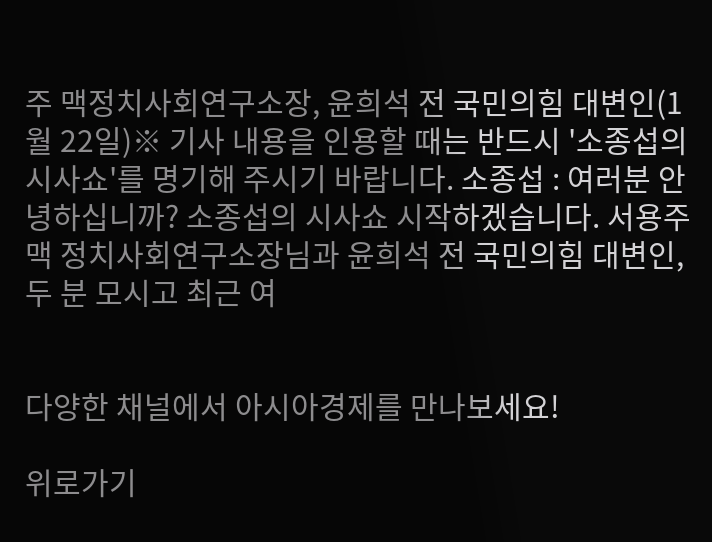주 맥정치사회연구소장, 윤희석 전 국민의힘 대변인(1월 22일)※ 기사 내용을 인용할 때는 반드시 '소종섭의 시사쇼'를 명기해 주시기 바랍니다. 소종섭 : 여러분 안녕하십니까? 소종섭의 시사쇼 시작하겠습니다. 서용주 맥 정치사회연구소장님과 윤희석 전 국민의힘 대변인, 두 분 모시고 최근 여


다양한 채널에서 아시아경제를 만나보세요!

위로가기